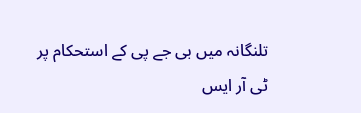تلنگانہ میں بی جے پی کے استحکام پر ٹی آر ایس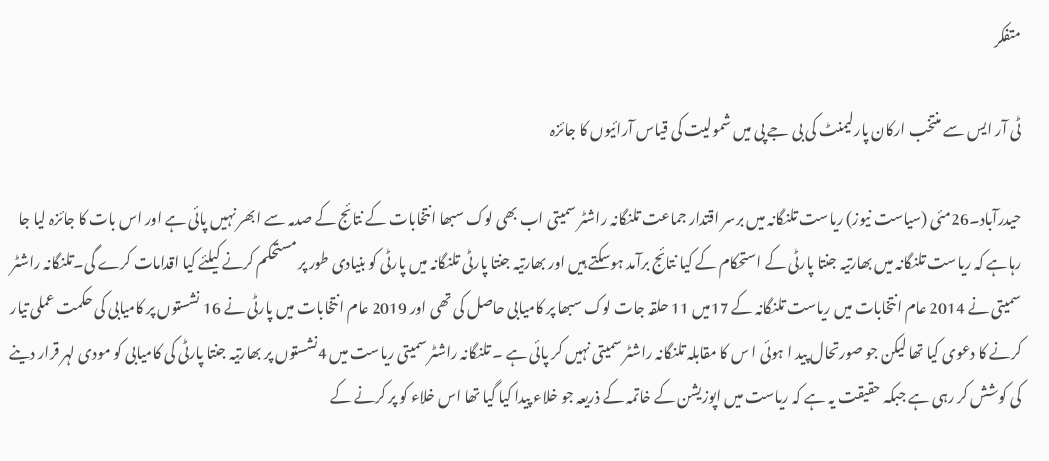متفکر

ٹی آر ایس سے منتخب ارکان پارلیمنٹ کی بی جے پی میں شمولیت کی قیاس آرائیوں کا جائزہ

حیدرآباد۔26مئی (سیاست نیوز) ریاست تلنگانہ میں برسر اقتدار جماعت تلنگانہ راشٹر سمیتی اب بھی لوک سبھا انتخابات کے نتائج کے صدمہ سے ابھر نہیں پائی ہے اور اس بات کا جائزہ لیا جا رہاہے کہ ریاست تلنگانہ میں بھارتیہ جنتا پارٹی کے استحکام کے کیا نتائج برآمد ہوسکتے ہیں اور بھارتیہ جنتا پارٹی تلنگانہ میں پارٹی کو بنیادی طور پر مستحکم کرنے کیلئے کیا اقدامات کرے گی۔تلنگانہ راشٹر سمیتی نے 2014 عام انتخابات میں ریاست تلنگانہ کے 17میں 11 حلقہ جات لوک سبھا پر کامیابی حاصل کی تھی اور 2019 عام انتخابات میں پارٹی نے 16 نشستوں پر کامیابی کی حکمت عملی تیار کرنے کا دعوی کیا تھا لیکن جو صورتحال پید ا ہوئی ا س کا مقابلہ تلنگانہ راشٹر سمیتی نہیں کر پائی ہے ۔ تلنگانہ راشٹر سمیتی ریاست میں 4نشستوں پر بھارتیہ جنتا پارٹی کی کامیابی کو مودی لہر قرار دینے کی کوشش کر رہی ہے جبکہ حقیقت یہ ہے کہ ریاست میں اپوزیشن کے خاتمہ کے ذریعہ جو خلاء پیدا کیا گیا تھا اس خلاء کو پر کرنے کے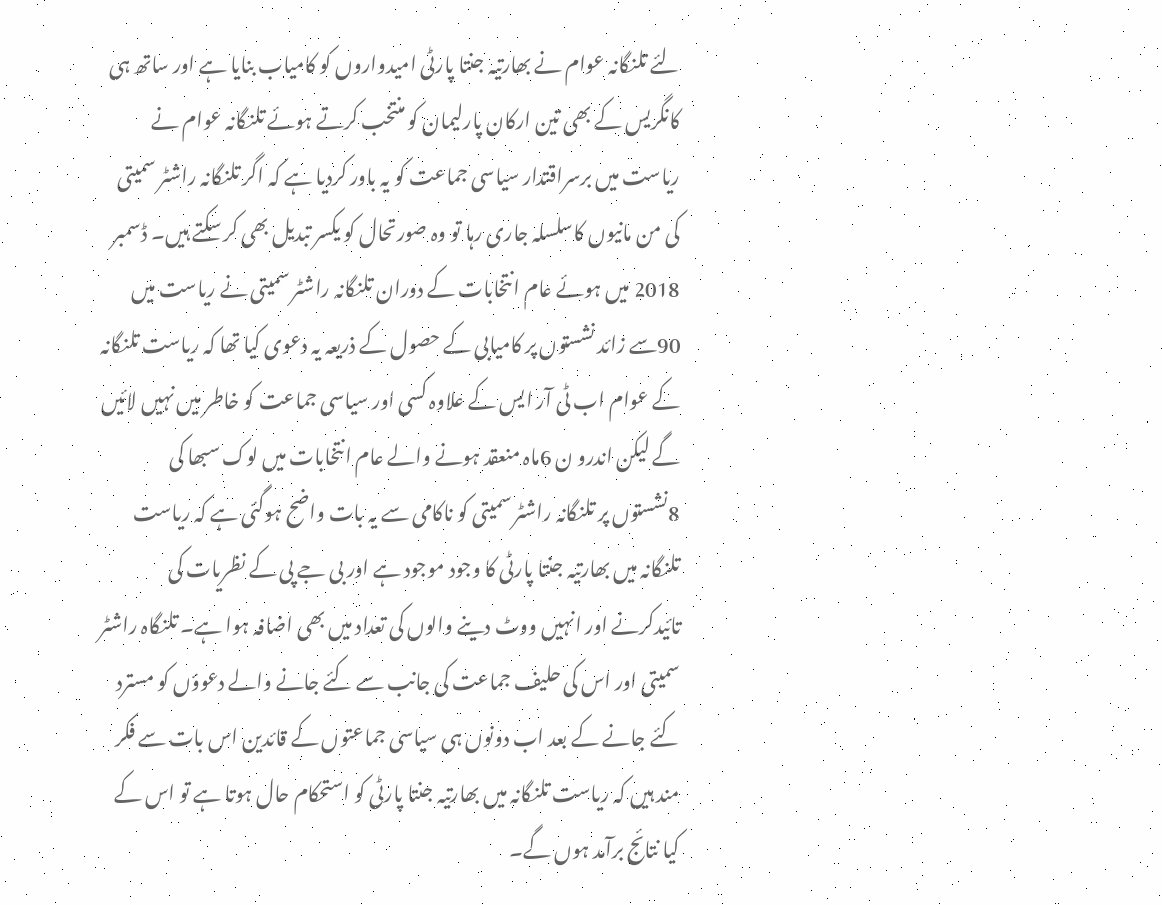لئے تلنگانہ عوام نے بھارتیہ جنتا پارٹی امیدواروں کو کامیاب بنایا ہے اور ساتھ ہی کانگریس کے بھی تین ارکان پارلیمان کو منتخب کرتے ہوئے تلنگانہ عوام نے ریاست میں برسراقتدار سیاسی جماعت کو یہ باور کردیا ہے کہ اگر تلنگانہ راشٹر سمیتی کی من مانیوں کاسلسلہ جاری رہا تو وہ صورتحال کو یکسر تبدیل بھی کر سکتے ہیں۔ ڈسمبر 2018 میں ہوئے عام انتخابات کے دوران تلنگانہ راشٹر سمیتی نے ریاست میں 90سے زائد نشستوں پر کامیابی کے حصول کے ذریعہ یہ دعوی کیا تھا کہ ریاست تلنگانہ کے عوام اب ٹی آر ایس کے علاوہ کسی اور سیاسی جماعت کو خاطر میں نہیں لائیں گے لیکن اندرو ن 6ماہ منعقد ہونے والے عام انتخابات میں لوک سبھا کی 8نشستوں پر تلنگانہ راشٹر سمیتی کو ناکامی سے یہ بات واضح ہوگئی ہے کہ ریاست تلنگانہ میں بھارتیہ جنتا پارٹی کا وجود موجود ہے اور بی جے پی کے نظریات کی تائیدکرنے اور انہیں ووٹ دینے والوں کی تعداد میں بھی اضافہ ہوا ہے۔ تلنگاہ راشٹر سمیتی اور اس کی حلیف جماعت کی جانب سے کئے جانے والے دعوؤں کو مسترد کئے جانے کے بعد اب دونوں ہی سیاسی جماعتوں کے قائدین اس بات سے فکر مند ہیں کہ ریاست تلنگانہ میں بھارتیہ جنتا پارٹی کو استحکام حال ہوتا ہے تو اس کے کیا نتائج برآمد ہوں گے۔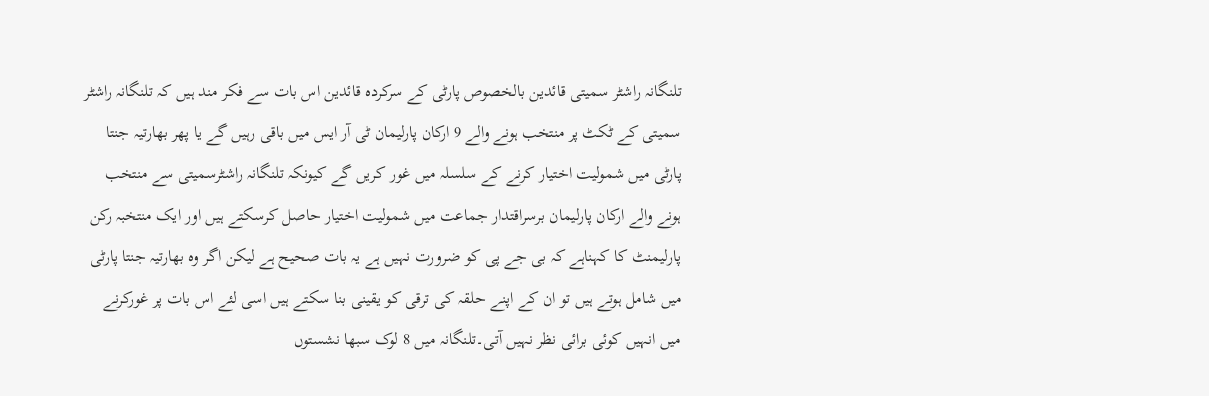تلنگانہ راشٹر سمیتی قائدین بالخصوص پارٹی کے سرکردہ قائدین اس بات سے فکر مند ہیں کہ تلنگانہ راشٹر سمیتی کے ٹکٹ پر منتخب ہونے والے 9 ارکان پارلیمان ٹی آر ایس میں باقی رہیں گے یا پھر بھارتیہ جنتا پارٹی میں شمولیت اختیار کرنے کے سلسلہ میں غور کریں گے کیونکہ تلنگانہ راشٹرسمیتی سے منتخب ہونے والے ارکان پارلیمان برسراقتدار جماعت میں شمولیت اختیار حاصل کرسکتے ہیں اور ایک منتخبہ رکن پارلیمنٹ کا کہناہے کہ بی جے پی کو ضرورت نہیں ہے یہ بات صحیح ہے لیکن اگر وہ بھارتیہ جنتا پارٹی میں شامل ہوتے ہیں تو ان کے اپنے حلقہ کی ترقی کو یقینی بنا سکتے ہیں اسی لئے اس بات پر غورکرنے میں انہیں کوئی برائی نظر نہیں آتی۔تلنگانہ میں 8 لوک سبھا نشستوں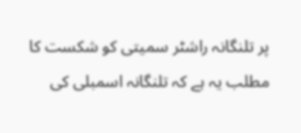پر تلنگانہ راشٹر سمیتی کو شکست کا مطلب یہ ہے کہ تلنگانہ اسمبلی کی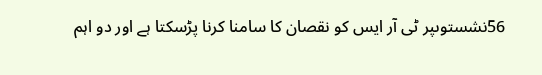56نشستوںپر ٹی آر ایس کو نقصان کا سامنا کرنا پڑسکتا ہے اور دو اہم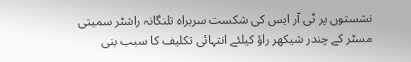نشستوں پر ٹی آر ایس کی شکست سربراہ تلنگانہ راشٹر سمیتی مسٹر کے چندر شیکھر راؤ کیلئے انتہائی تکلیف کا سبب بنی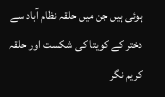ہوئی ہیں جن میں حلقہ نظام آباد سے دختر کے کویتا کی شکست اور حلقہ کریم نگر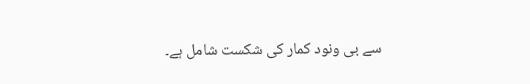سے بی ونود کمار کی شکست شامل ہے۔